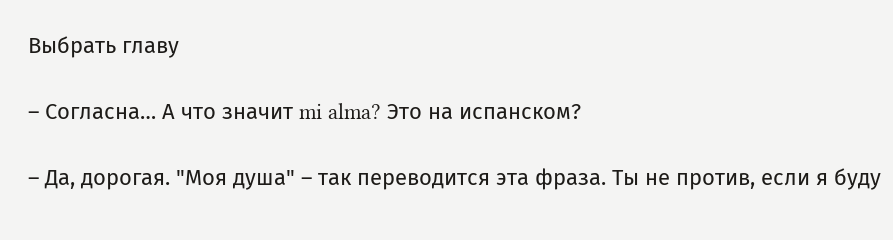Выбрать главу

– Согласна… А что значит mi alma? Это на испанском?

– Да, дорогая. "Моя душа" – так переводится эта фраза. Ты не против, если я буду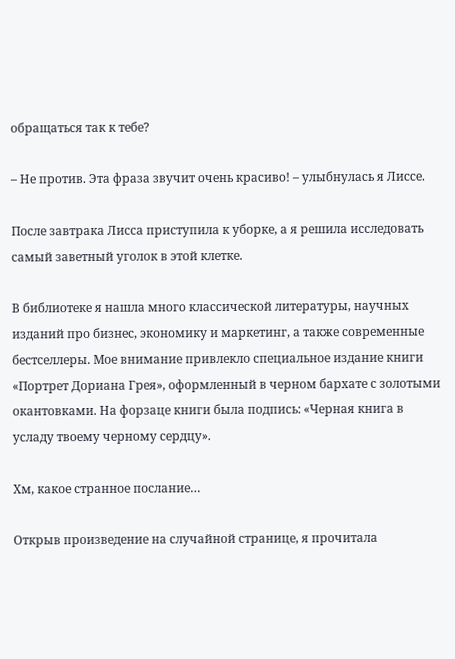обращаться так к тебе?

– Не против. Эта фраза звучит очень красиво! – улыбнулась я Лиссе.

После завтрака Лисса приступила к уборке, а я решила исследовать самый заветный уголок в этой клетке.

В библиотеке я нашла много классической литературы, научных изданий про бизнес, экономику и маркетинг, а также современные бестселлеры. Мое внимание привлекло специальное издание книги «Портрет Дориана Грея», оформленный в черном бархате с золотыми окантовками. На форзаце книги была подпись: «Черная книга в усладу твоему черному сердцу».

Хм, какое странное послание…

Открыв произведение на случайной странице, я прочитала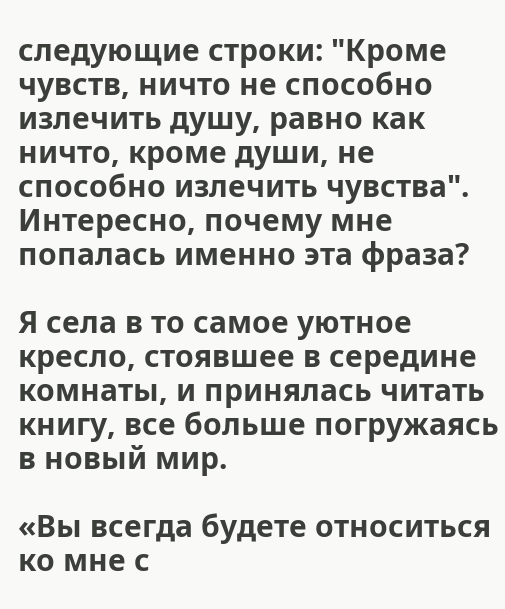следующие строки: "Кроме чувств, ничто не способно излечить душу, равно как ничто, кроме души, не способно излечить чувства". Интересно, почему мне попалась именно эта фраза?

Я села в то самое уютное кресло, стоявшее в середине комнаты, и принялась читать книгу, все больше погружаясь в новый мир.

«Вы всегда будете относиться ко мне с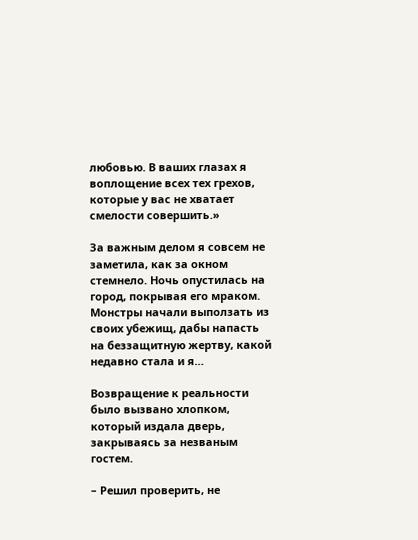любовью. В ваших глазах я воплощение всех тех грехов, которые у вас не хватает смелости совершить.»

За важным делом я совсем не заметила, как за окном стемнело. Ночь опустилась на город, покрывая его мраком. Монстры начали выползать из своих убежищ, дабы напасть на беззащитную жертву, какой недавно стала и я…

Возвращение к реальности было вызвано хлопком, который издала дверь, закрываясь за незваным гостем.

– Решил проверить, не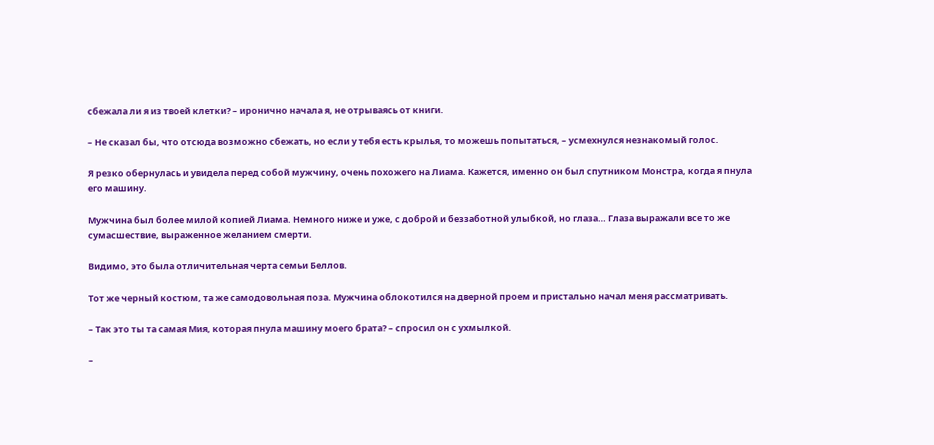сбежала ли я из твоей клетки? – иронично начала я, не отрываясь от книги.

– Не сказал бы, что отсюда возможно сбежать, но если у тебя есть крылья, то можешь попытаться, – усмехнулся незнакомый голос.

Я резко обернулась и увидела перед собой мужчину, очень похожего на Лиама. Кажется, именно он был спутником Монстра, когда я пнула его машину.

Мужчина был более милой копией Лиама. Немного ниже и уже, с доброй и беззаботной улыбкой, но глаза… Глаза выражали все то же сумасшествие, выраженное желанием смерти.

Видимо, это была отличительная черта семьи Беллов.

Тот же черный костюм, та же самодовольная поза. Мужчина облокотился на дверной проем и пристально начал меня рассматривать.

– Так это ты та самая Мия, которая пнула машину моего брата? – спросил он с ухмылкой.

–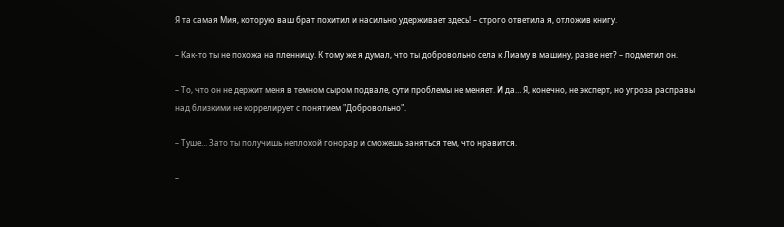Я та самая Мия, которую ваш брат похитил и насильно удерживает здесь! – строго ответила я, отложив книгу.

– Как-то ты не похожа на пленницу. К тому же я думал, что ты добровольно села к Лиаму в машину, разве нет? – подметил он.

– То, что он не держит меня в темном сыром подвале, сути проблемы не меняет. И да… Я, конечно, не эксперт, но угроза расправы над близкими не коррелирует с понятием "Добровольно".

– Туше… Зато ты получишь неплохой гонорар и сможешь заняться тем, что нравится.

–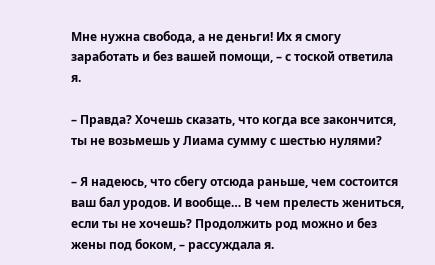Мне нужна свобода, а не деньги! Их я смогу заработать и без вашей помощи, – с тоской ответила я.

– Правда? Хочешь сказать, что когда все закончится, ты не возьмешь у Лиама сумму с шестью нулями?

– Я надеюсь, что сбегу отсюда раньше, чем состоится ваш бал уродов. И вообще… В чем прелесть жениться, если ты не хочешь? Продолжить род можно и без жены под боком, – рассуждала я.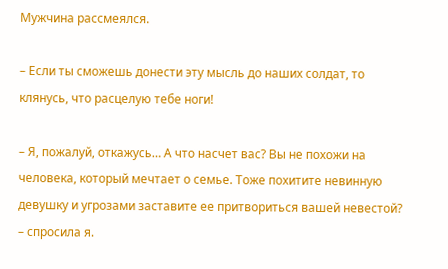Мужчина рассмеялся.

– Если ты сможешь донести эту мысль до наших солдат, то клянусь, что расцелую тебе ноги!

– Я, пожалуй, откажусь… А что насчет вас? Вы не похожи на человека, который мечтает о семье. Тоже похитите невинную девушку и угрозами заставите ее притвориться вашей невестой? – спросила я.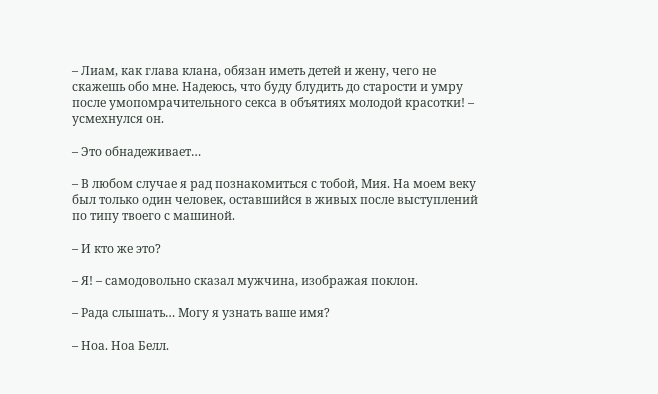– Лиам, как глава клана, обязан иметь детей и жену, чего не скажешь обо мне. Надеюсь, что буду блудить до старости и умру после умопомрачительного секса в объятиях молодой красотки! – усмехнулся он.

– Это обнадеживает…

– В любом случае я рад познакомиться с тобой, Мия. На моем веку был только один человек, оставшийся в живых после выступлений по типу твоего с машиной.

– И кто же это?

– Я! – самодовольно сказал мужчина, изображая поклон.

– Рада слышать… Могу я узнать ваше имя?

– Ноа. Ноа Белл.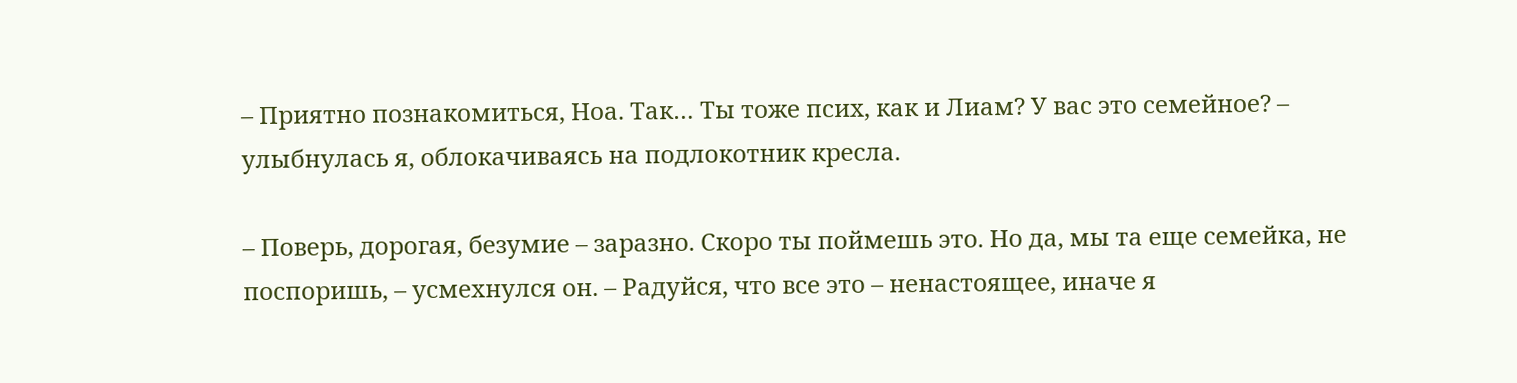– Приятно познакомиться, Ноа. Так… Ты тоже псих, как и Лиам? У вас это семейное? – улыбнулась я, облокачиваясь на подлокотник кресла.

– Поверь, дорогая, безумие – заразно. Скоро ты поймешь это. Но да, мы та еще семейка, не поспоришь, – усмехнулся он. – Радуйся, что все это – ненастоящее, иначе я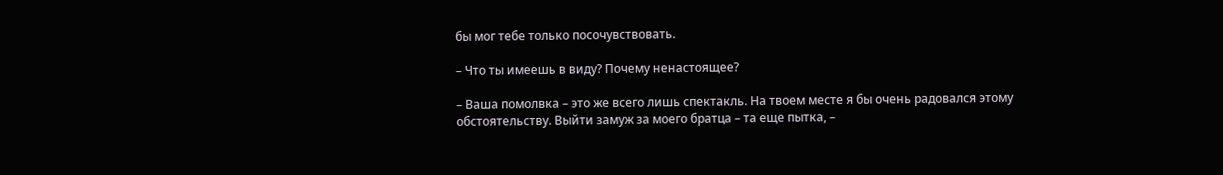бы мог тебе только посочувствовать.

– Что ты имеешь в виду? Почему ненастоящее?

– Ваша помолвка – это же всего лишь спектакль. На твоем месте я бы очень радовался этому обстоятельству. Выйти замуж за моего братца – та еще пытка, –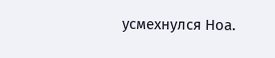усмехнулся Ноа.